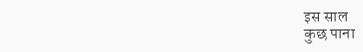इस साल
कुछ पाना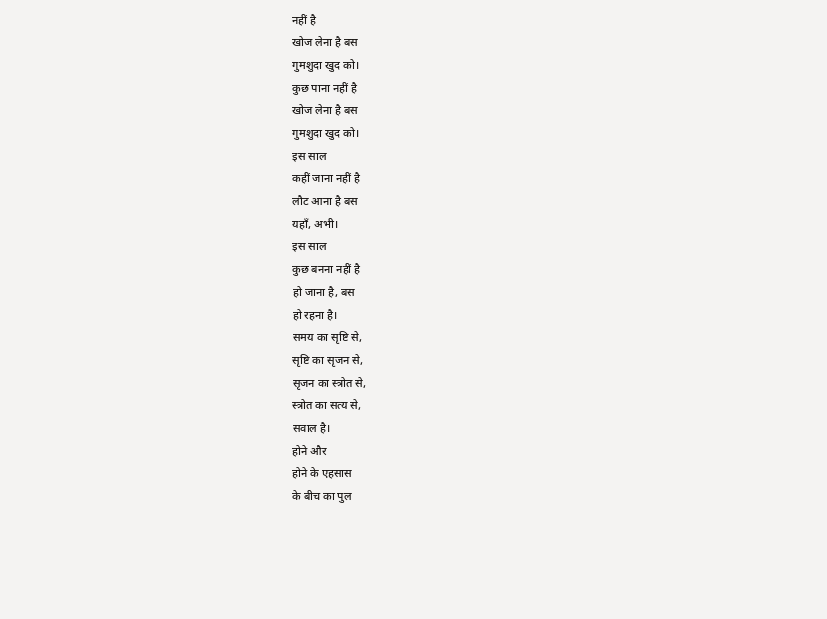नहीं है
खोज लेना है बस
गुमशुदा खुद को।
कुछ पाना नहीं है
खोज लेना है बस
गुमशुदा खुद को।
इस साल
कहीं जाना नहीं है
लौट आना है बस
यहाँ, अभी।
इस साल
कुछ बनना नहीं है
हो जाना है, बस
हो रहना है।
समय का सृष्टि से,
सृष्टि का सृजन से,
सृजन का स्त्रोत से,
स्त्रोत का सत्य से,
सवाल है।
होने और
होने के एहसास
के बीच का पुल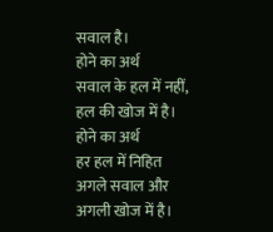सवाल है।
होने का अर्थ
सवाल के हल में नहीं,
हल की खोज में है।
होने का अर्थ
हर हल में निहित
अगले सवाल और
अगली खोज में है।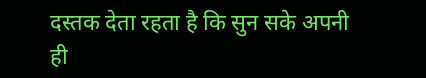दस्तक देता रहता है कि सुन सके अपनी ही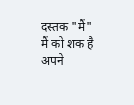दस्तक "मैं" मैं को शक है अपने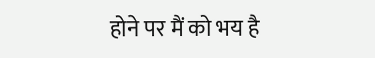होने पर मैं को भय है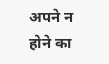अपने न होने का